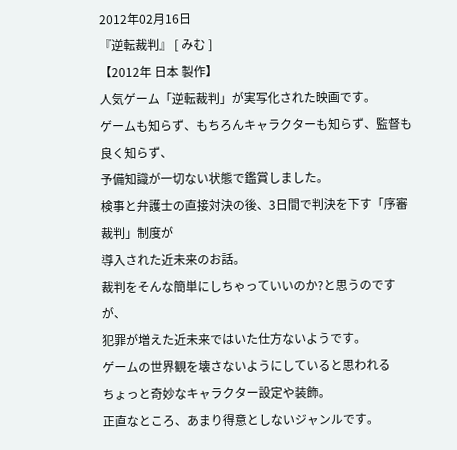2012年02月16日
『逆転裁判』 [ みむ ]
【2012年 日本 製作】
人気ゲーム「逆転裁判」が実写化された映画です。
ゲームも知らず、もちろんキャラクターも知らず、監督も良く知らず、
予備知識が一切ない状態で鑑賞しました。
検事と弁護士の直接対決の後、3日間で判決を下す「序審裁判」制度が
導入された近未来のお話。
裁判をそんな簡単にしちゃっていいのか?と思うのですが、
犯罪が増えた近未来ではいた仕方ないようです。
ゲームの世界観を壊さないようにしていると思われる
ちょっと奇妙なキャラクター設定や装飾。
正直なところ、あまり得意としないジャンルです。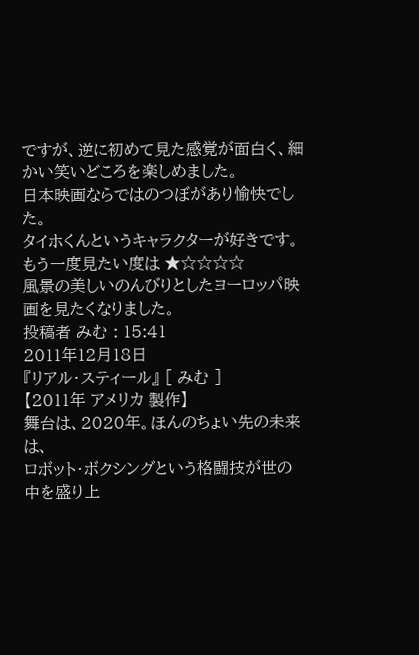ですが、逆に初めて見た感覚が面白く、細かい笑いどころを楽しめました。
日本映画ならではのつぼがあり愉快でした。
タイホくんというキャラクターが好きです。
もう一度見たい度は ★☆☆☆☆
風景の美しいのんびりとしたヨーロッパ映画を見たくなりました。
投稿者 みむ : 15:41
2011年12月18日
『リアル・スティール』 [ みむ ]
【2011年 アメリカ 製作】
舞台は、2020年。ほんのちょい先の未来は、
ロボット・ボクシングという格闘技が世の中を盛り上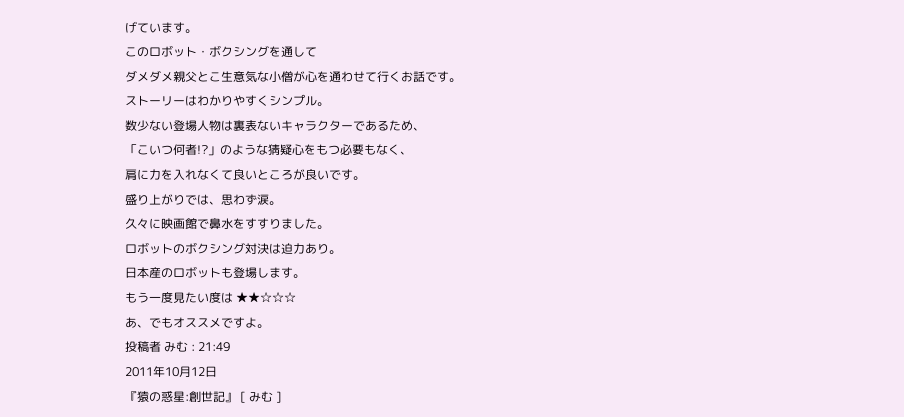げています。
このロボット・ボクシングを通して
ダメダメ親父とこ生意気な小僧が心を通わせて行くお話です。
ストーリーはわかりやすくシンプル。
数少ない登場人物は裏表ないキャラクターであるため、
「こいつ何者!?」のような猜疑心をもつ必要もなく、
肩に力を入れなくて良いところが良いです。
盛り上がりでは、思わず涙。
久々に映画館で鼻水をすすりました。
ロボットのボクシング対決は迫力あり。
日本産のロボットも登場します。
もう一度見たい度は ★★☆☆☆
あ、でもオススメですよ。
投稿者 みむ : 21:49
2011年10月12日
『猿の惑星:創世記』 [ みむ ]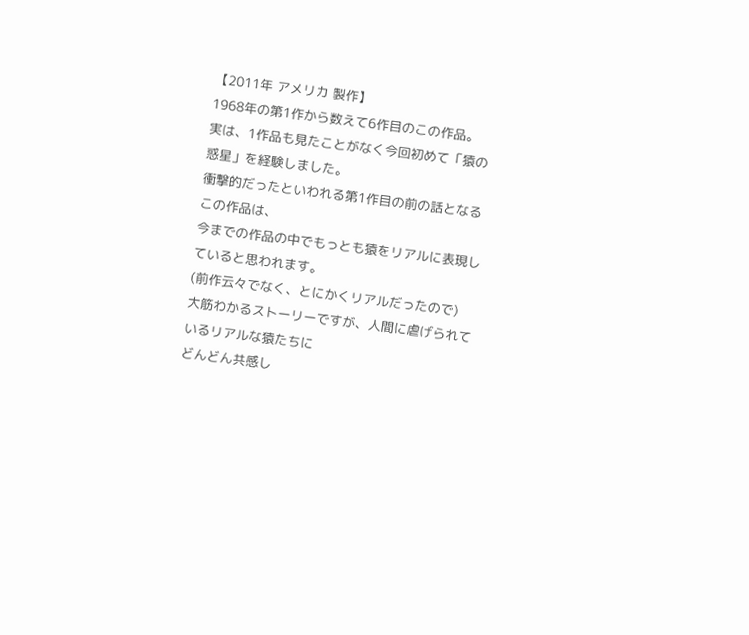【2011年 アメリカ 製作】
1968年の第1作から数えて6作目のこの作品。
実は、1作品も見たことがなく今回初めて「猿の惑星」を経験しました。
衝撃的だったといわれる第1作目の前の話となるこの作品は、
今までの作品の中でもっとも猿をリアルに表現していると思われます。
(前作云々でなく、とにかくリアルだったので)
大筋わかるストーリーですが、人間に虐げられているリアルな猿たちに
どんどん共感し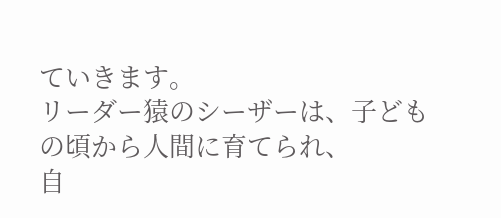ていきます。
リーダー猿のシーザーは、子どもの頃から人間に育てられ、
自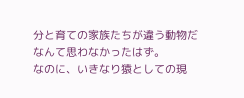分と育ての家族たちが違う動物だなんて思わなかったはず。
なのに、いきなり猿としての現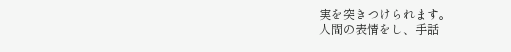実を突きつけられます。
人間の表情をし、手話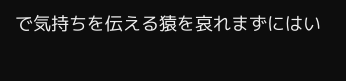で気持ちを伝える猿を哀れまずにはい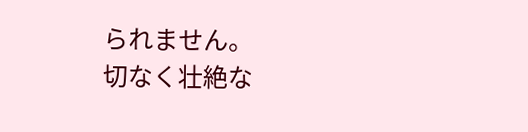られません。
切なく壮絶な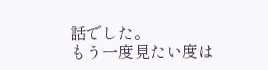話でした。
もう一度見たい度は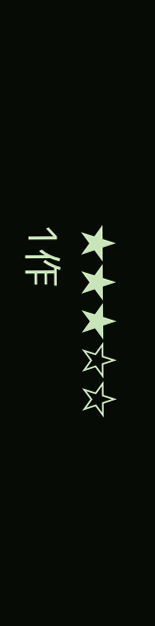★★★☆☆
1作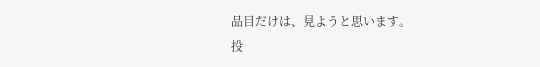品目だけは、見ようと思います。
投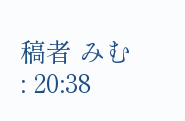稿者 みむ : 20:38